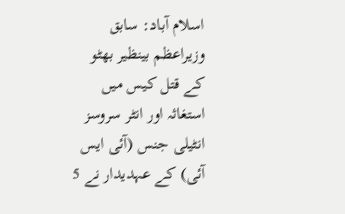اسلام آباد: سابق وزیراعظم بینظیر بھٹو کے قتل کیس میں استغاثہ اور انٹر سروسز انٹیلی جنس (آئی ایس آئی) کے عہدیدار نے 5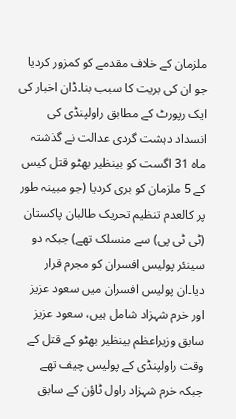ملزمان کے خلاف مقدمے کو کمزور کردیا جو ان کی بریت کا سبب بنا۔ڈان اخبار کی ایک رپورٹ کے مطابق راولپنڈی کی انسداد دہشت گردی عدالت نے گذشتہ ماہ 31 اگست کو بینظیر بھٹو قتل کیس کے 5 ملزمان کو بری کردیا (جو مبینہ طور پر کالعدم تنظیم تحریک طالبان پاکستان (ٹی ٹی پی) سے منسلک تھے) جبکہ دو سینئر پولیس افسران کو مجرم قرار دیا۔ان پولیس افسران میں سعود عزیز اور خرم شہزاد شامل ہیں، سعود عزیز سابق وزیراعظم بینظیر بھٹو کے قتل کے وقت راولپنڈی کے پولیس چیف تھے جبکہ خرم شہزاد راول ٹاؤن کے سابق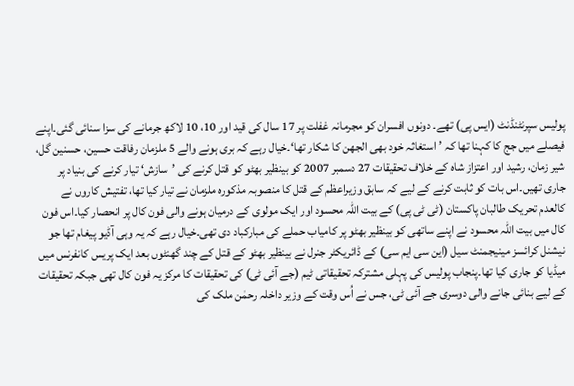پولیس سپرنٹنڈنٹ (ایس پی) تھے۔ دونوں افسران کو مجرمانہ غفلت پر 17 سال کی قید اور 10، 10 لاکھ جرمانے کی سزا سنائی گئی۔اپنے فیصلے میں جج کا کہنا تھا کہ ’استغاثہ خود بھی الجھن کا شکار تھا‘۔خیال رہے کہ بری ہونے والے 5 ملزمان رفاقت حسین، حسنین گل، شیر زمان، رشید اور اعتزاز شاہ کے خلاف تحقیقات 27 دسمبر 2007 کو بینظیر بھٹو کو قتل کرنے کی ’سازش‘ تیار کرنے کی بنیاد پر جاری تھیں۔اس بات کو ثابت کرنے کے لیے کہ سابق وزیراعظم کے قتل کا منصوبہ مذکورہ ملزمان نے تیار کیا تھا، تفتیش کاروں نے کالعدم تحریک طالبان پاکستان (ٹی ٹی پی) کے بیت اللہ محسود اور ایک مولوی کے درمیان ہونے والی فون کال پر انحصار کیا۔اس فون کال میں بیت اللہ محسود نے اپنے ساتھی کو بینظیر بھٹو پر کامیاب حملے کی مبارکباد دی تھی۔خیال رہے کہ یہ وہی آڈیو پیغام تھا جو نیشنل کرائسز مینیجمنٹ سیل (این سی ایم سی) کے ڈائریکٹر جنرل نے بینظیر بھٹو کے قتل کے چند گھنٹوں بعد ایک پریس کانفرنس میں میڈیا کو جاری کیا تھا۔پنجاب پولیس کی پہلی مشترکہ تحقیقاتی ٹیم (جے آئی ٹی) کی تحقیقات کا مرکز یہ فون کال تھی جبکہ تحقیقات کے لیے بنائی جانے والی دوسری جے آئی ٹی، جس نے اُس وقت کے وزیر داخلہ رحمٰن ملک کی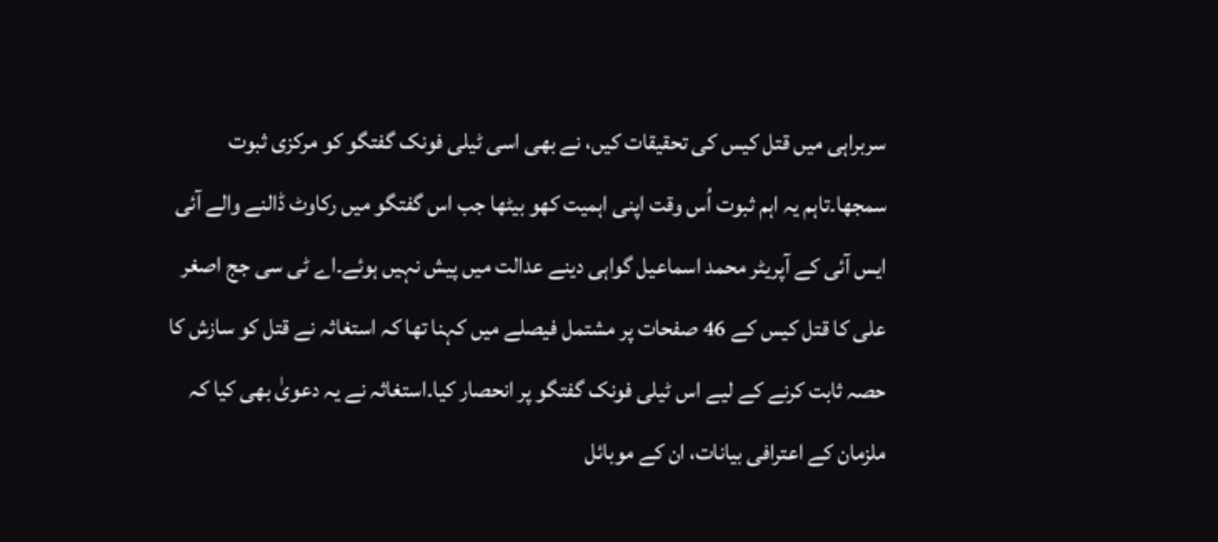سربراہی میں قتل کیس کی تحقیقات کیں، نے بھی اسی ٹیلی فونک گفتگو کو مرکزی ثبوت سمجھا۔تاہم یہ اہم ثبوت اُس وقت اپنی اہمیت کھو بیٹھا جب اس گفتگو میں رکاوٹ ڈالنے والے آئی ایس آئی کے آپریٹر محمد اسماعیل گواہی دینے عدالت میں پیش نہیں ہوئے۔اے ٹی سی جج اصغر علی کا قتل کیس کے 46 صفحات پر مشتمل فیصلے میں کہنا تھا کہ استغاثہ نے قتل کو سازش کا حصہ ثابت کرنے کے لیے اس ٹیلی فونک گفتگو پر انحصار کیا۔استغاثہ نے یہ دعویٰ بھی کیا کہ ملزمان کے اعترافی بیانات، ان کے موبائل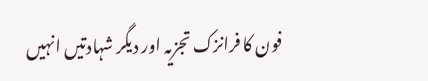فون کا فرانزک تجزیہ اور دیگر شہادتیں انہیں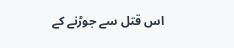اس قتل سے جوڑنے کے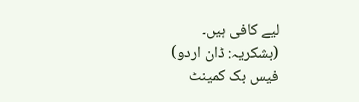لیے کافی ہیں۔
(بشکریہ: ڈان اردو)
فیس بک کمینٹ